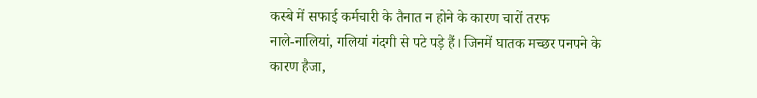कस्बे में सफाई कर्मचारी के तैनात न होने के कारण चारों तरफ
नाले-नालियां, गलियां गंदगी से पटे पड़े हैं। जिनमें घातक मच्छर पनपने के
कारण हैजा,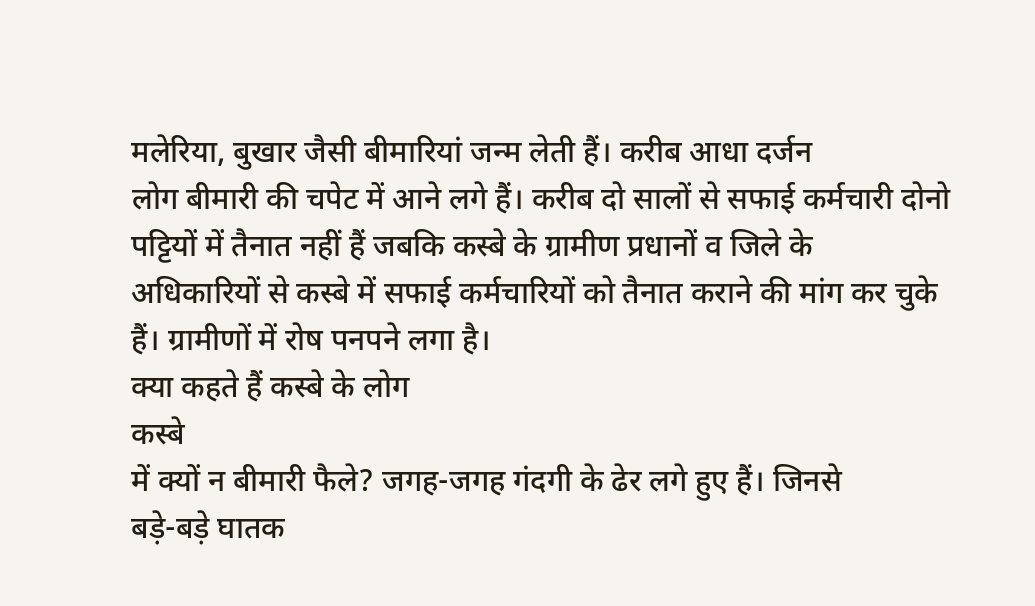मलेरिया, बुखार जैसी बीमारियां जन्म लेती हैं। करीब आधा दर्जन
लोग बीमारी की चपेट में आने लगे हैं। करीब दो सालों से सफाई कर्मचारी दोनो
पट्टियों में तैनात नहीं हैं जबकि कस्बे के ग्रामीण प्रधानों व जिले के
अधिकारियों से कस्बे में सफाई कर्मचारियों को तैनात कराने की मांग कर चुके
हैं। ग्रामीणों में रोष पनपने लगा है।
क्या कहते हैं कस्बे के लोग
कस्बे
में क्यों न बीमारी फैले? जगह-जगह गंदगी के ढेर लगे हुए हैं। जिनसे
बड़े-बड़े घातक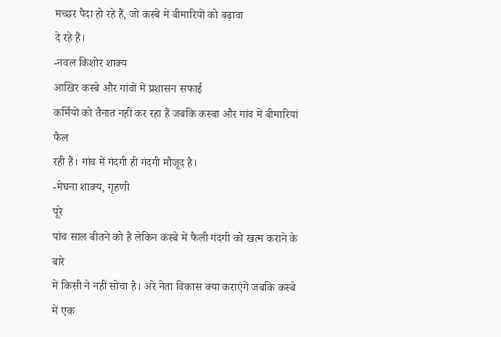मच्छर पैदा हो रहे हैं, जो कस्बे में बीमारियों को बढ़ावा
दे रहे हैं।
-नवल किशोर शाक्य
आखिर कस्बे और गांवों में प्रशासन सफाई
कर्मियों को तैनात नहीं कर रहा हैं जबकि कस्बा और गांव में बीमारियां फैल
रही हैं। गांव में गंदगी ही गंदगी मौजूद है।
-मेघना शाक्य, गृहणी
पूरे
पांच साल बीतने को है लेकिन कस्बे में फैली गंदगी को खत्म कराने के बारे
में किसी ने नहीं सोचा है। अरे नेता विकास क्या कराएंगें जबकि कस्बे में एक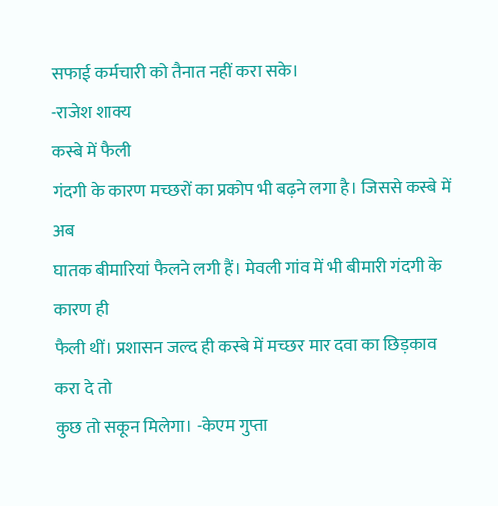सफाई कर्मचारी को तैनात नहीं करा सके।
-राजेश शाक्य
कस्बे में फैली
गंदगी के कारण मच्छरों का प्रकोप भी बढ़ने लगा है। जिससे कस्बे में अब
घातक बीमारियां फैलने लगी हैं। मेवली गांव में भी बीमारी गंदगी के कारण ही
फैली थीं। प्रशासन जल्द ही कस्बे में मच्छर मार दवा का छिड़काव करा दे तो
कुछ तो सकून मिलेगा। -केएम गुप्ता